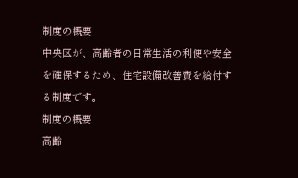制度の概要
中央区が、高齢者の日常生活の利便や安全を確保するため、住宅設備改善費を給付する制度です。
制度の概要
高齢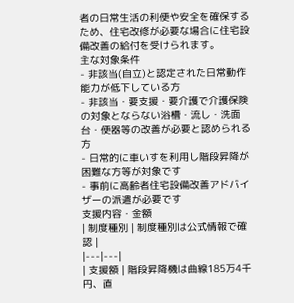者の日常生活の利便や安全を確保するため、住宅改修が必要な場合に住宅設備改善の給付を受けられます。
主な対象条件
- 非該当(自立)と認定された日常動作能力が低下している方
- 非該当・要支援・要介護で介護保険の対象とならない浴槽・流し・洗面台・便器等の改善が必要と認められる方
- 日常的に車いすを利用し階段昇降が困難な方等が対象です
- 事前に高齢者住宅設備改善アドバイザーの派遣が必要です
支援内容・金額
| 制度種別 | 制度種別は公式情報で確認 |
|---|---|
| 支援額 | 階段昇降機は曲線185万4千円、直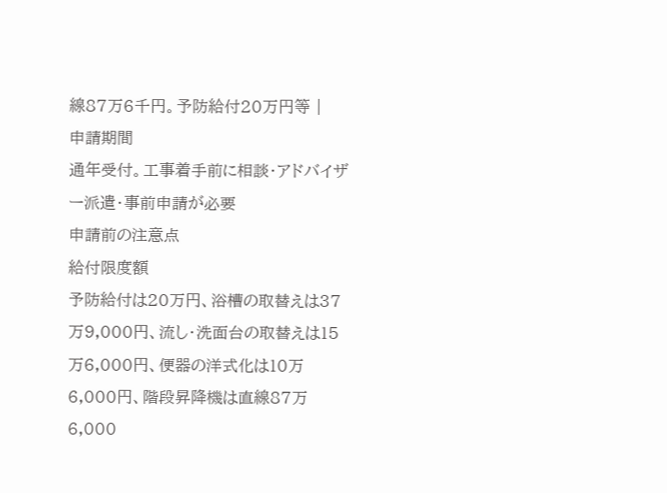線87万6千円。予防給付20万円等 |
申請期間
通年受付。工事着手前に相談・アドバイザー派遣・事前申請が必要
申請前の注意点
給付限度額
予防給付は20万円、浴槽の取替えは37万9,000円、流し・洗面台の取替えは15万6,000円、便器の洋式化は10万6,000円、階段昇降機は直線87万6,000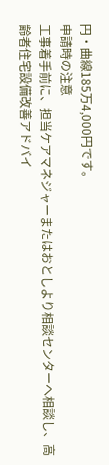円・曲線185万4,000円です。
申請時の注意
工事着手前に、担当ケアマネジャーまたはおとしより相談センターへ相談し、高齢者住宅設備改善アドバイ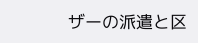ザーの派遣と区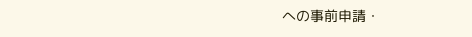への事前申請・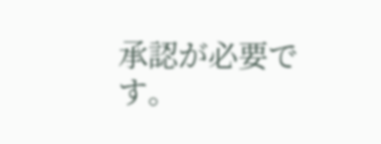承認が必要です。